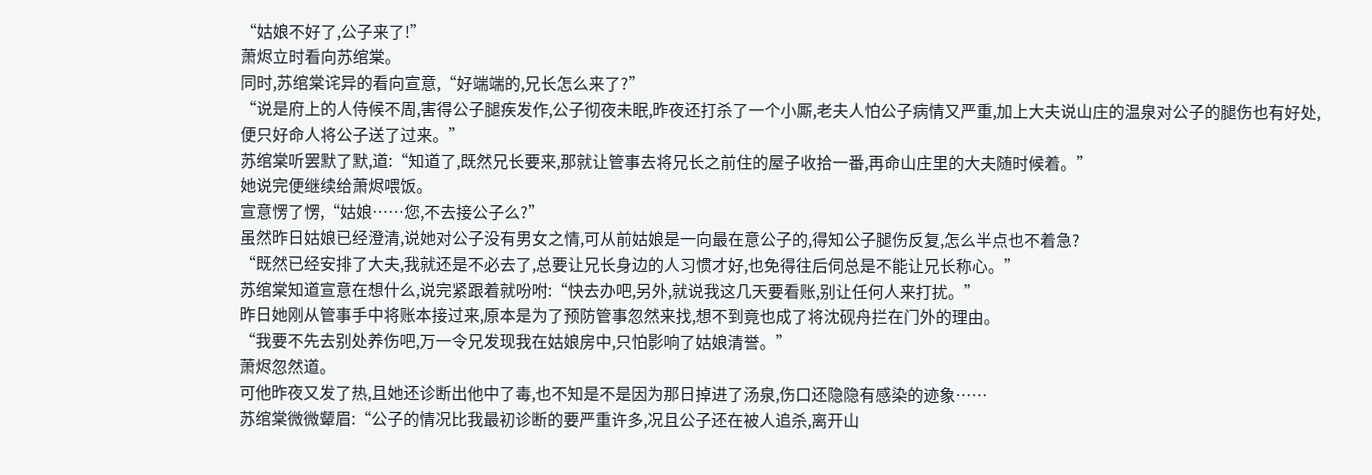“姑娘不好了,公子来了!”
萧烬立时看向苏绾棠。
同时,苏绾棠诧异的看向宣意,“好端端的,兄长怎么来了?”
“说是府上的人侍候不周,害得公子腿疾发作,公子彻夜未眠,昨夜还打杀了一个小厮,老夫人怕公子病情又严重,加上大夫说山庄的温泉对公子的腿伤也有好处,便只好命人将公子送了过来。”
苏绾棠听罢默了默,道:“知道了,既然兄长要来,那就让管事去将兄长之前住的屋子收拾一番,再命山庄里的大夫随时候着。”
她说完便继续给萧烬喂饭。
宣意愣了愣,“姑娘……您,不去接公子么?”
虽然昨日姑娘已经澄清,说她对公子没有男女之情,可从前姑娘是一向最在意公子的,得知公子腿伤反复,怎么半点也不着急?
“既然已经安排了大夫,我就还是不必去了,总要让兄长身边的人习惯才好,也免得往后伺总是不能让兄长称心。”
苏绾棠知道宣意在想什么,说完紧跟着就吩咐:“快去办吧,另外,就说我这几天要看账,别让任何人来打扰。”
昨日她刚从管事手中将账本接过来,原本是为了预防管事忽然来找,想不到竟也成了将沈砚舟拦在门外的理由。
“我要不先去别处养伤吧,万一令兄发现我在姑娘房中,只怕影响了姑娘清誉。”
萧烬忽然道。
可他昨夜又发了热,且她还诊断出他中了毒,也不知是不是因为那日掉进了汤泉,伤口还隐隐有感染的迹象……
苏绾棠微微颦眉:“公子的情况比我最初诊断的要严重许多,况且公子还在被人追杀,离开山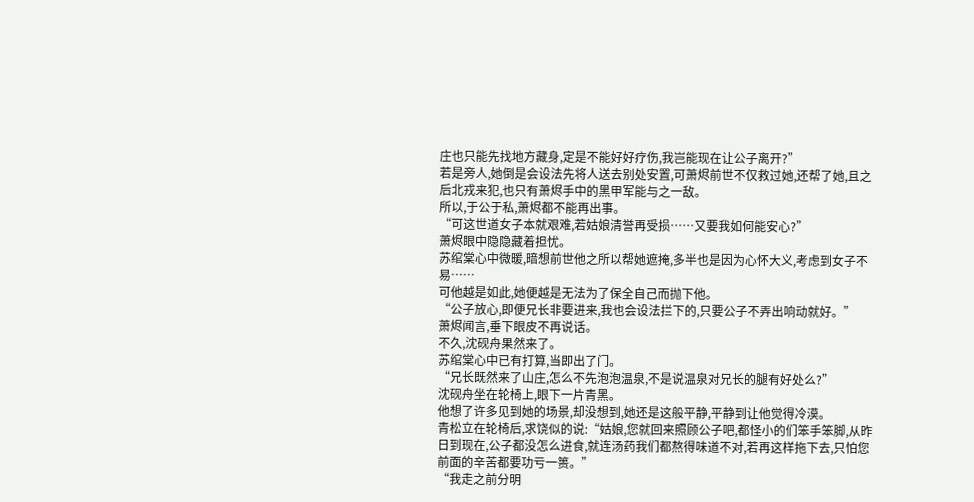庄也只能先找地方藏身,定是不能好好疗伤,我岂能现在让公子离开?”
若是旁人,她倒是会设法先将人送去别处安置,可萧烬前世不仅救过她,还帮了她,且之后北戎来犯,也只有萧烬手中的黑甲军能与之一敌。
所以,于公于私,萧烬都不能再出事。
“可这世道女子本就艰难,若姑娘清誉再受损……又要我如何能安心?”
萧烬眼中隐隐藏着担忧。
苏绾棠心中微暖,暗想前世他之所以帮她遮掩,多半也是因为心怀大义,考虑到女子不易……
可他越是如此,她便越是无法为了保全自己而抛下他。
“公子放心,即便兄长非要进来,我也会设法拦下的,只要公子不弄出响动就好。”
萧烬闻言,垂下眼皮不再说话。
不久,沈砚舟果然来了。
苏绾棠心中已有打算,当即出了门。
“兄长既然来了山庄,怎么不先泡泡温泉,不是说温泉对兄长的腿有好处么?”
沈砚舟坐在轮椅上,眼下一片青黑。
他想了许多见到她的场景,却没想到,她还是这般平静,平静到让他觉得冷漠。
青松立在轮椅后,求饶似的说:“姑娘,您就回来照顾公子吧,都怪小的们笨手笨脚,从昨日到现在,公子都没怎么进食,就连汤药我们都熬得味道不对,若再这样拖下去,只怕您前面的辛苦都要功亏一篑。”
“我走之前分明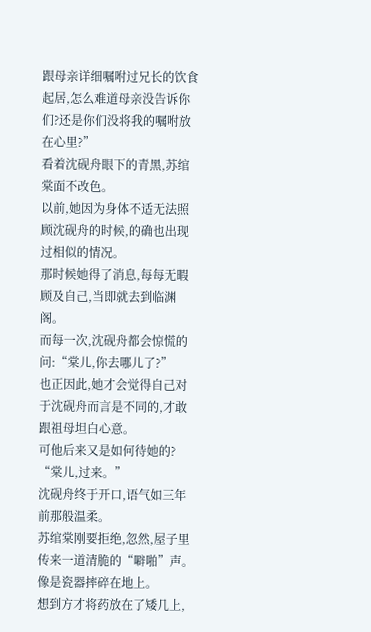跟母亲详细嘱咐过兄长的饮食起居,怎么难道母亲没告诉你们?还是你们没将我的嘱咐放在心里?”
看着沈砚舟眼下的青黑,苏绾棠面不改色。
以前,她因为身体不适无法照顾沈砚舟的时候,的确也出现过相似的情况。
那时候她得了消息,每每无暇顾及自己,当即就去到临渊阁。
而每一次,沈砚舟都会惊慌的问:“棠儿,你去哪儿了?”
也正因此,她才会觉得自己对于沈砚舟而言是不同的,才敢跟祖母坦白心意。
可他后来又是如何待她的?
“棠儿,过来。”
沈砚舟终于开口,语气如三年前那般温柔。
苏绾棠刚要拒绝,忽然,屋子里传来一道清脆的“噼啪”声。
像是瓷器摔碎在地上。
想到方才将药放在了矮几上,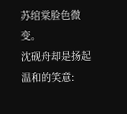苏绾棠脸色微变。
沈砚舟却是扬起温和的笑意: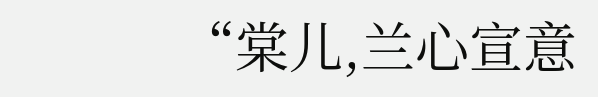“棠儿,兰心宣意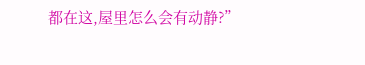都在这,屋里怎么会有动静?”